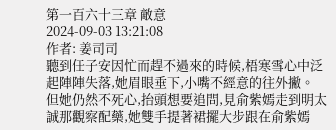第一百六十三章 敵意
2024-09-03 13:21:08
作者: 姜司司
聽到任子安因忙而趕不過來的時候,梧寒雪心中泛起陣陣失落,她眉眼垂下,小嘴不經意的往外撇。
但她仍然不死心,抬頭想要追問,見俞紫嫣走到明太誠那觀察配藥,她雙手提著裙擺大步跟在俞紫嫣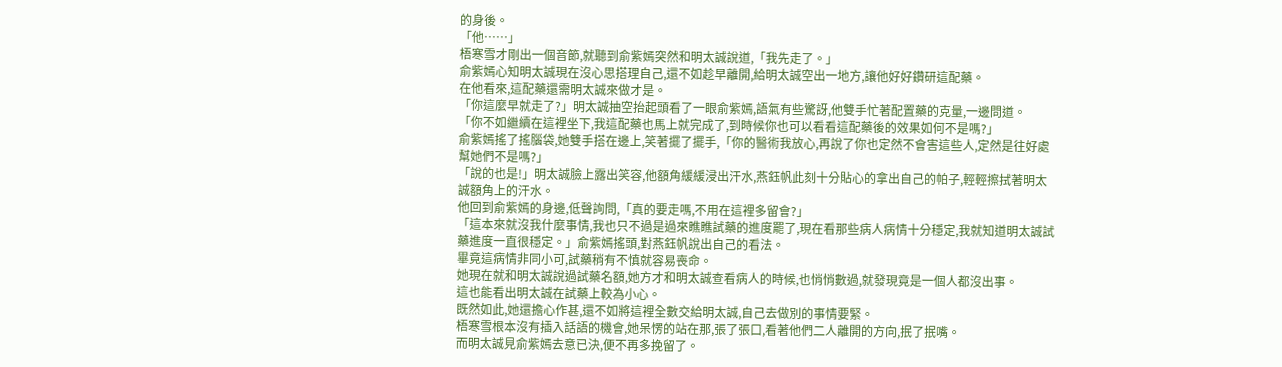的身後。
「他……」
梧寒雪才剛出一個音節,就聽到俞紫嫣突然和明太誠說道,「我先走了。」
俞紫嫣心知明太誠現在沒心思搭理自己,還不如趁早離開,給明太誠空出一地方,讓他好好鑽研這配藥。
在他看來,這配藥還需明太誠來做才是。
「你這麼早就走了?」明太誠抽空抬起頭看了一眼俞紫嫣,語氣有些驚訝,他雙手忙著配置藥的克量,一邊問道。
「你不如繼續在這裡坐下,我這配藥也馬上就完成了,到時候你也可以看看這配藥後的效果如何不是嗎?」
俞紫嫣搖了搖腦袋,她雙手搭在邊上,笑著擺了擺手,「你的醫術我放心,再說了你也定然不會害這些人,定然是往好處幫她們不是嗎?」
「說的也是!」明太誠臉上露出笑容,他額角緩緩浸出汗水,燕鈺帆此刻十分貼心的拿出自己的帕子,輕輕擦拭著明太誠額角上的汗水。
他回到俞紫嫣的身邊,低聲詢問,「真的要走嗎,不用在這裡多留會?」
「這本來就沒我什麼事情,我也只不過是過來瞧瞧試藥的進度罷了,現在看那些病人病情十分穩定,我就知道明太誠試藥進度一直很穩定。」俞紫嫣搖頭,對燕鈺帆說出自己的看法。
畢竟這病情非同小可,試藥稍有不慎就容易喪命。
她現在就和明太誠說過試藥名額,她方才和明太誠查看病人的時候,也悄悄數過,就發現竟是一個人都沒出事。
這也能看出明太誠在試藥上較為小心。
既然如此,她還擔心作甚,還不如將這裡全數交給明太誠,自己去做別的事情要緊。
梧寒雪根本沒有插入話語的機會,她呆愣的站在那,張了張口,看著他們二人離開的方向,抿了抿嘴。
而明太誠見俞紫嫣去意已決,便不再多挽留了。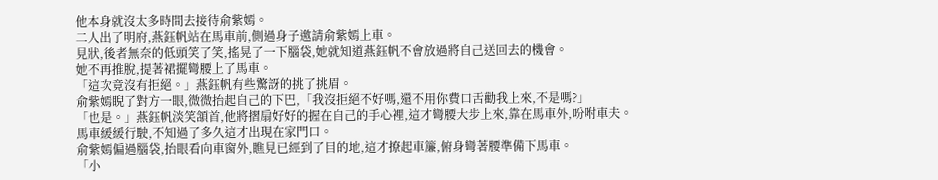他本身就沒太多時間去接待俞紫嫣。
二人出了明府,燕鈺帆站在馬車前,側過身子邀請俞紫嫣上車。
見狀,後者無奈的低頭笑了笑,搖晃了一下腦袋,她就知道燕鈺帆不會放過將自己送回去的機會。
她不再推脫,提著裙擺彎腰上了馬車。
「這次竟沒有拒絕。」燕鈺帆有些驚訝的挑了挑眉。
俞紫嫣睨了對方一眼,微微抬起自己的下巴,「我沒拒絕不好嗎,還不用你費口舌勸我上來,不是嗎?」
「也是。」燕鈺帆淡笑頷首,他將摺扇好好的握在自己的手心裡,這才彎腰大步上來,靠在馬車外,吩咐車夫。
馬車緩緩行駛,不知過了多久這才出現在家門口。
俞紫嫣偏過腦袋,抬眼看向車窗外,瞧見已經到了目的地,這才撩起車簾,俯身彎著腰準備下馬車。
「小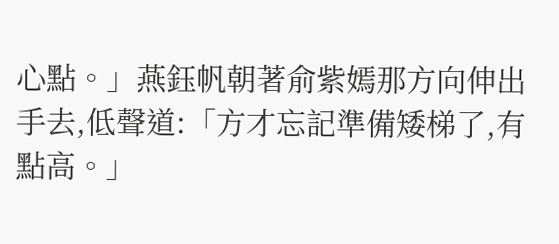心點。」燕鈺帆朝著俞紫嫣那方向伸出手去,低聲道:「方才忘記準備矮梯了,有點高。」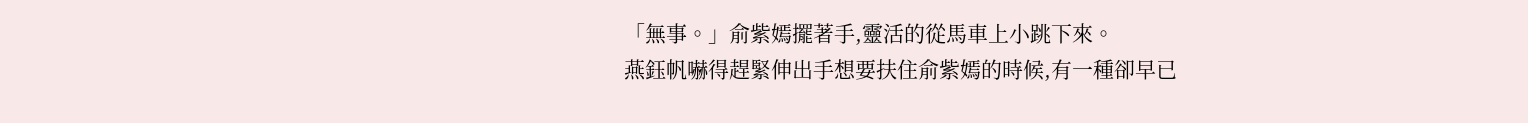「無事。」俞紫嫣擺著手,靈活的從馬車上小跳下來。
燕鈺帆嚇得趕緊伸出手想要扶住俞紫嫣的時候,有一種卻早已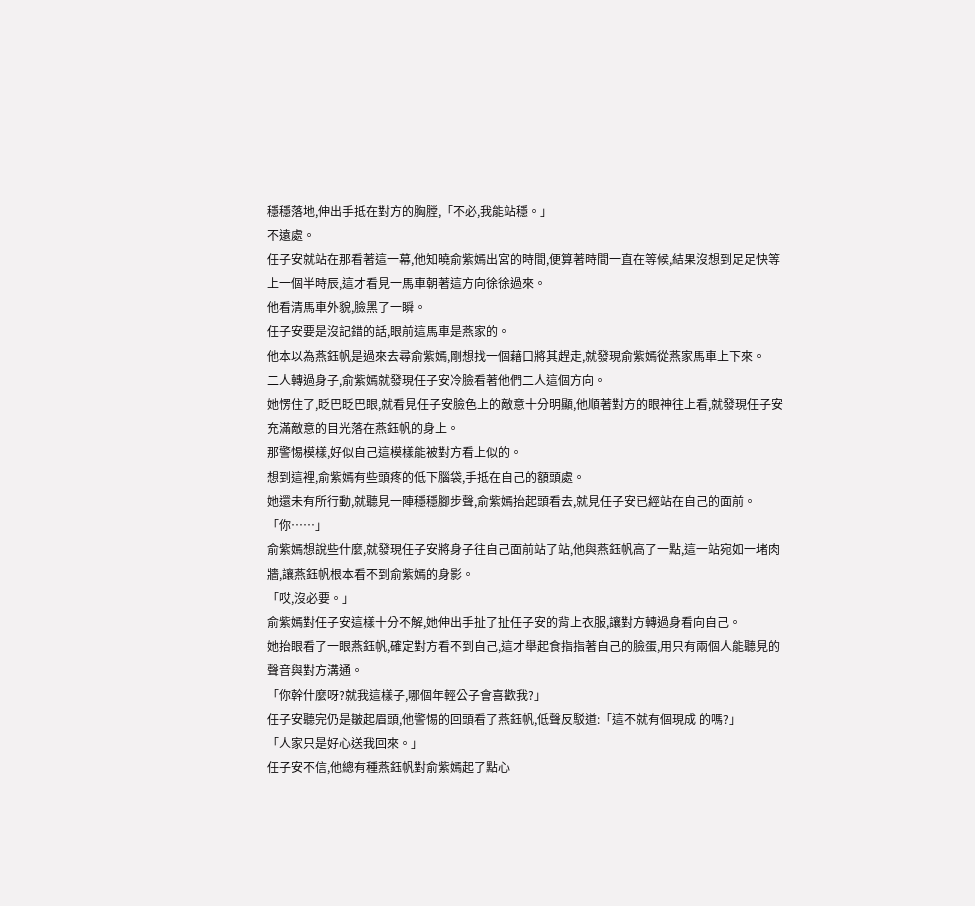穩穩落地,伸出手抵在對方的胸膛,「不必,我能站穩。」
不遠處。
任子安就站在那看著這一幕,他知曉俞紫嫣出宮的時間,便算著時間一直在等候,結果沒想到足足快等上一個半時辰,這才看見一馬車朝著這方向徐徐過來。
他看清馬車外貌,臉黑了一瞬。
任子安要是沒記錯的話,眼前這馬車是燕家的。
他本以為燕鈺帆是過來去尋俞紫嫣,剛想找一個藉口將其趕走,就發現俞紫嫣從燕家馬車上下來。
二人轉過身子,俞紫嫣就發現任子安冷臉看著他們二人這個方向。
她愣住了,眨巴眨巴眼,就看見任子安臉色上的敵意十分明顯,他順著對方的眼神往上看,就發現任子安充滿敵意的目光落在燕鈺帆的身上。
那警惕模樣,好似自己這模樣能被對方看上似的。
想到這裡,俞紫嫣有些頭疼的低下腦袋,手抵在自己的額頭處。
她還未有所行動,就聽見一陣穩穩腳步聲,俞紫嫣抬起頭看去,就見任子安已經站在自己的面前。
「你……」
俞紫嫣想說些什麼,就發現任子安將身子往自己面前站了站,他與燕鈺帆高了一點,這一站宛如一堵肉牆,讓燕鈺帆根本看不到俞紫嫣的身影。
「哎,沒必要。」
俞紫嫣對任子安這樣十分不解,她伸出手扯了扯任子安的背上衣服,讓對方轉過身看向自己。
她抬眼看了一眼燕鈺帆,確定對方看不到自己,這才舉起食指指著自己的臉蛋,用只有兩個人能聽見的聲音與對方溝通。
「你幹什麼呀?就我這樣子,哪個年輕公子會喜歡我?」
任子安聽完仍是皺起眉頭,他警惕的回頭看了燕鈺帆,低聲反駁道:「這不就有個現成 的嗎?」
「人家只是好心送我回來。」
任子安不信,他總有種燕鈺帆對俞紫嫣起了點心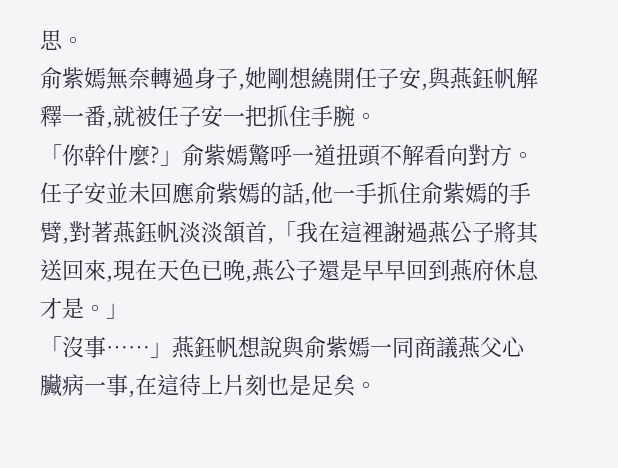思。
俞紫嫣無奈轉過身子,她剛想繞開任子安,與燕鈺帆解釋一番,就被任子安一把抓住手腕。
「你幹什麼?」俞紫嫣驚呼一道扭頭不解看向對方。
任子安並未回應俞紫嫣的話,他一手抓住俞紫嫣的手臂,對著燕鈺帆淡淡頷首,「我在這裡謝過燕公子將其送回來,現在天色已晚,燕公子還是早早回到燕府休息才是。」
「沒事……」燕鈺帆想說與俞紫嫣一同商議燕父心臟病一事,在這待上片刻也是足矣。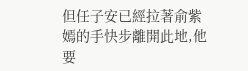但任子安已經拉著俞紫嫣的手快步離開此地,他要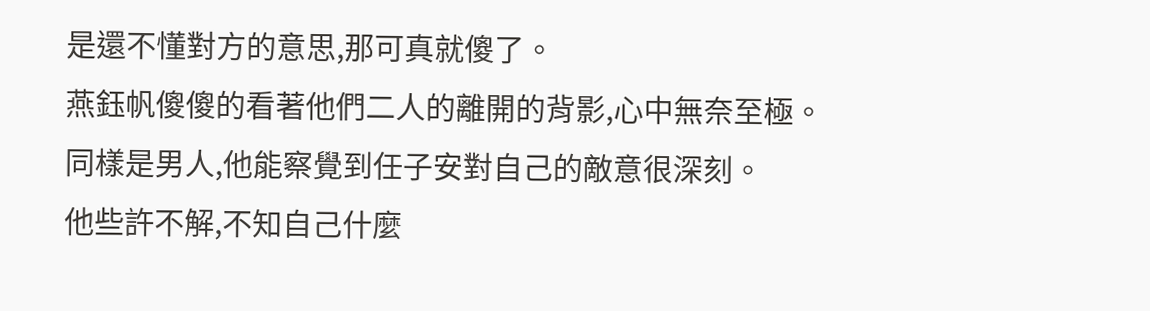是還不懂對方的意思,那可真就傻了。
燕鈺帆傻傻的看著他們二人的離開的背影,心中無奈至極。
同樣是男人,他能察覺到任子安對自己的敵意很深刻。
他些許不解,不知自己什麼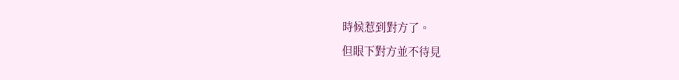時候惹到對方了。
但眼下對方並不待見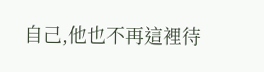自己,他也不再這裡待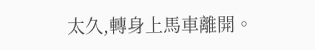太久,轉身上馬車離開。